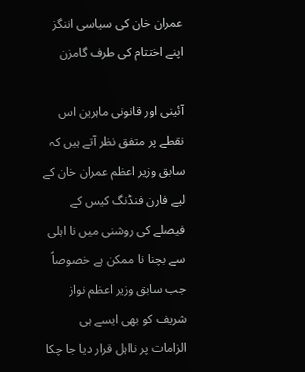عمران خان کی سیاسی اننگز اپنے اختتام کی طرف گامزن

آئینی اور قانونی ماہرین اس نقطے پر متفق نظر آتے ہیں کہ سابق وزیر اعظم عمران خان کے لیے فارن فنڈنگ کیس کے فیصلے کی روشنی میں نا اہلی سے بچنا نا ممکن ہے خصوصاً جب سابق وزیر اعظم نواز شریف کو بھی ایسے ہی الزامات پر نااہل قرار دیا جا چکا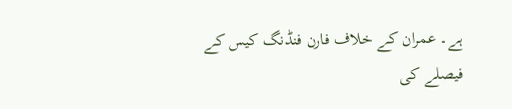ہے۔ عمران کے خلاف فارن فنڈنگ کیس کے فیصلے کی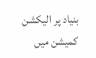بنیاد پر الیکشن کمیشن میں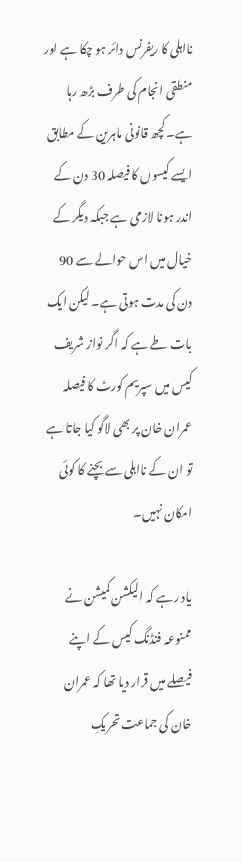نااہلی کا ریفرنس دائر ہو چکا ہے اور منطقی انجام کی طرف بڑھ رہا ہے۔ کچھ قانونی ماہرین کے مطابق ایسے کیسوں کا فیصلہ 30 دن کے اندر ہونا لازمی ہے جبکہ دیگر کے خیال میں اس حوالے سے 90 دن کی مدت ہوتی ہے۔ لیکن ایک بات طے ہے کہ اگر نواز شریف کیس میں سپریم کورٹ کا فیصلہ عمران خان پر بھی لاگو کیا جاتا ہے تو ان کے نااہلی سے بچنے کا کوئی امکان نہیں۔

یاد رہے کہ الیکشن کمیشن نے ممنوعہ فنڈنگ کیس کے اپنے فیصلے میں قرار دیا تھا کہ عمران خان کی جماعت تحریکِ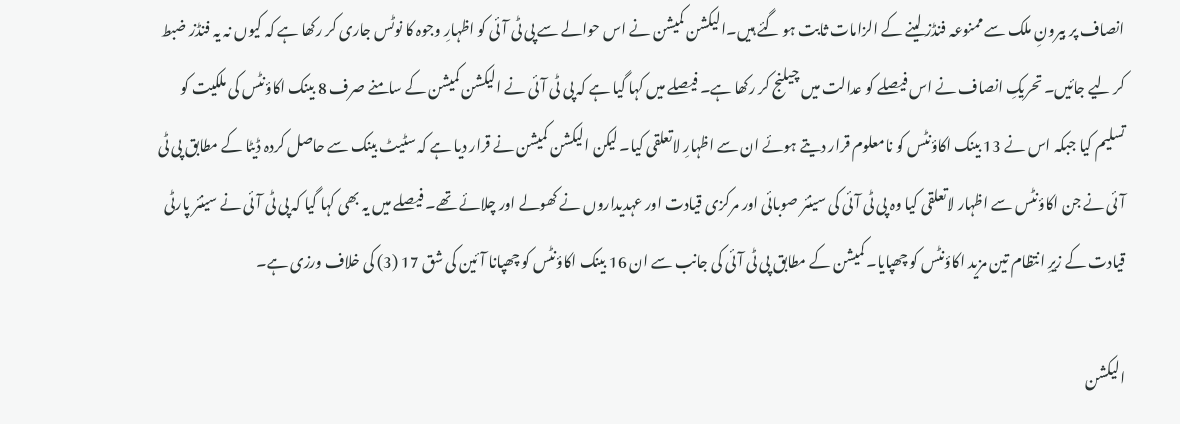انصاف پر بیرونِ ملک سے ممنوعہ فنڈز لینے کے الزامات ثابت ہو گئے ہیں۔الیکشن کمیشن نے اس حوالے سے پی ٹی آئی کو اظہارِ وجوہ کا نوٹس جاری کر رکھا ہے کہ کیوں نہ یہ فنڈز ضبط کر لیے جائیں۔ تحریکِ انصاف نے اس فیصلے کو عدالت میں چیلنج کر رکھا ہے۔ فیصلے میں کہا گیا ہے کہ پی ٹی آئی نے الیکشن کمیشن کے سامنے صرف 8 بینک اکاؤنٹس کی ملکیت کو تسلیم کیا جبکہ اس نے 13 بینک اکاؤنٹس کو نامعلوم قرار دیتے ہوئے ان سے اظہارِ لاتعلقی کیا۔ لیکن الیکشن کمیشن نے قرار دیا ہے کہ سٹیٹ بینک سے حاصل کردہ ڈیٹا کے مطابق پی ٹی آئی نے جن اکاؤنٹس سے اظہار لاتعلقی کیا وہ پی ٹی آئی کی سینئر صوبائی اور مرکزی قیادت اور عہدیداروں نے کھولے اور چلائے تھے۔ فیصلے میں یہ بھی کہا گیا کہ پی ٹی آئی نے سینئر پارٹی قیادت کے زیرِ انتظام تین مزید اکاؤنٹس کو چھپایا۔ کمیشن کے مطابق پی ٹی آئی کی جانب سے ان 16 بینک اکاؤنٹس کو چھپانا آئین کی شق 17 (3) کی خلاف ورزی ہے۔

الیکشن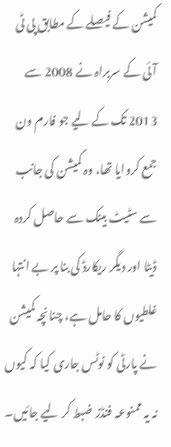کمیشن کے فیصلے کے مطابق پی ٹی آئی کے سربراہ نے 2008 سے 2013 تک کے لیے جو فارم ون جمع کروایا تھا، وہ کمیشن کی جانب سے سٹیٹ بینک سے حاصل کردہ ڈیٹا اور دیگر ریکارڈ کی بنا پر بے انتہا غلطیوں کا حامل ہے، چنانچہ کمیشن نے پارٹی کو نوٹس جاری کیا کہ کیوں نہ یہ ممنوعہ فنڈز ضبط کر لیے جائیں۔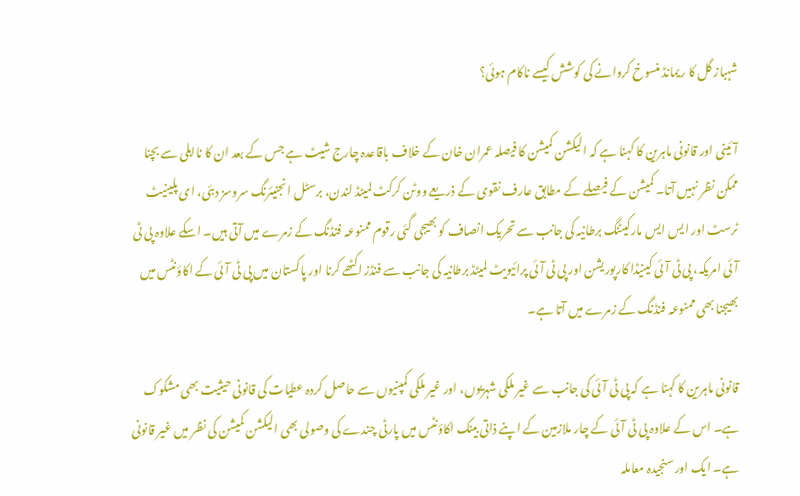شہباز گل کا ریمانڈ منسوخ کروانے کی کوشش کیسے ناکام ہوئی؟

آئینی اور قانونی ماہرین کا کہنا ہے کہ الیکشن کمیشن کا فیصلہ عمران خان کے خلاف باقاعدہ چارج شیٹ ہے جس کے بعد ان کا نااہلی سے بچنا ممکن نظر نہیں آتا۔ کمیشن کے فیصلے کے مطابق عارف نقوی کے ذریعے ووٹن کرکٹ لمیٹڈ لندن، برسٹل انجنیئرنگ سروسز دبئی، ای پلینیٹ ٹرسٹ اور ایس ایس مارکیٹنگ برطانیہ کی جانب سے تحریک انصاف کو بھیجی گئی رقوم ممنوعہ فنڈنگ کے زمرے میں آتی ہیں۔ اسکے علاوہ پی ٹی آئی امریکہ، پی ٹی آئی کینیڈا کارپوریشن اور پی ٹی آئی پرائیویٹ لمیٹڈ برطانیہ کی جانب سے فنڈز اکٹھے کرنا اور پاکستان میں پی ٹی آئی کے اکاؤنٹس میں بھیجنا بھی ممنوعہ فنڈنگ کے زمرے میں آتا ہے۔

قانونی ماہرین کا کہنا ہے کہ پی ٹی آئی کی جانب سے غیر ملکی شہریوں، اور غیر ملکی کمپنیوں سے حاصل کردہ عطیات کی قانونی حیثیت بھی مشکوک ہے۔ اس کے علاوہ پی ٹی آئی کے چار ملازمین کے اپنے ذاتی بینک اکاؤنٹس میں پارٹی چندے کی وصولی بھی الیکشن کمیشن کی نظر میں غیر قانونی ہے۔ ایک اور سنجیدہ معاملہ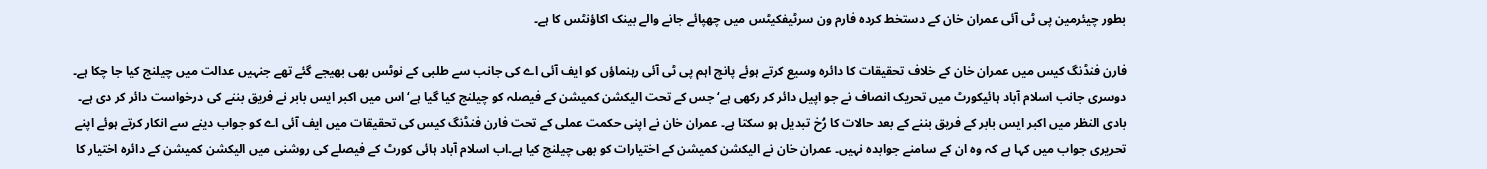بطور چیئرمین پی ٹی آئی عمران خان کے دستخط کردہ فارم ون سرٹیفکیٹس میں چھپائے جانے والے بینک اکاؤنٹس کا ہے۔

فارن فنڈنگ کیس میں عمران خان کے خلاف تحقیقات کا دائرہ وسیع کرتے ہوئے پانچ اہم پی ٹی آئی رہنماؤں کو ایف آئی اے کی جانب سے طلبی کے نوٹس بھی بھیجے گئے تھے جنہیں عدالت میں چیلنج کیا جا چکا ہے۔ دوسری جانب اسلام آباد ہائیکورٹ میں تحریک انصاف نے جو اپیل دائر کر رکھی ہے‘ جس کے تحت الیکشن کمیشن کے فیصلہ کو چیلنج کیا گیا ہے‘ اس میں اکبر ایس بابر نے فریق بننے کی درخواست دائر کر دی ہے۔ بادی النظر میں اکبر ایس بابر کے فریق بننے کے بعد حالات کا رُخ تبدیل ہو سکتا ہے۔ عمران خان نے اپنی حکمت عملی کے تحت فارن فنڈنگ کیس کی تحقیقات میں ایف آئی اے کو جواب دینے سے انکار کرتے ہوئے اپنے تحریری جواب میں کہا ہے کہ وہ ان کے سامنے جوابدہ نہیں۔ عمران خان نے الیکشن کمیشن کے اختیارات کو بھی چیلنج کیا ہے۔اب اسلام آباد ہائی کورٹ کے فیصلے کی روشنی میں الیکشن کمیشن کے دائرہ اختیار کا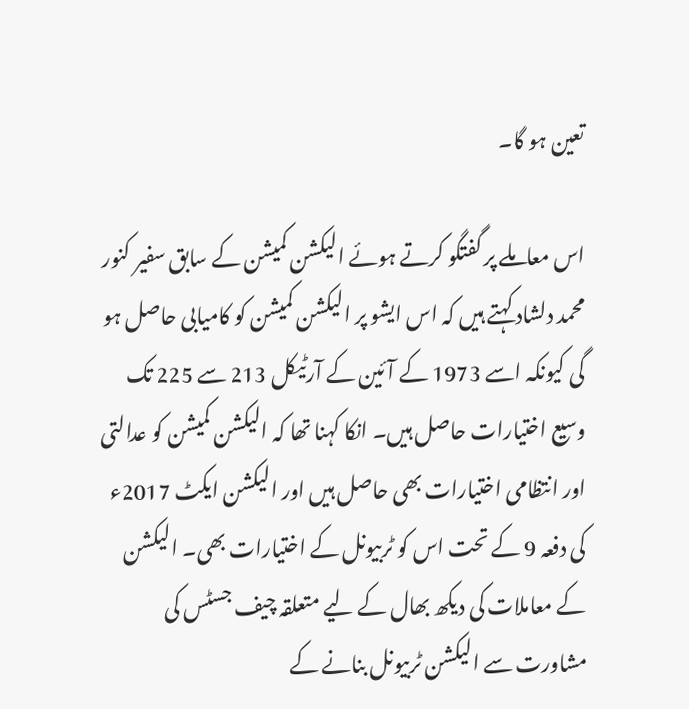تعین ہو گا۔

اس معاملے پر گفتگو کرتے ہوئے الیکشن کمیشن کے سابق سفیر کنور محمد دلشاد کہتے ہیں کہ اس ایشو پر الیکشن کمیشن کو کامیابی حاصل ہو گی کیونکہ اسے 1973 کے آئین کے آرٹیکل 213 سے 225 تک وسیع اختیارات حاصل ہیں۔ انکا کہنا تھا کہ الیکشن کمیشن کو عدالتی اور انتظامی اختیارات بھی حاصل ہیں اور الیکشن ایکٹ 2017ء کی دفعہ 9 کے تحت اس کو ٹربیونل کے اختیارات بھی۔ الیکشن کے معاملات کی دیکھ بھال کے لیے متعلقہ چیف جسٹس کی مشاورت سے الیکشن ٹربیونل بنانے کے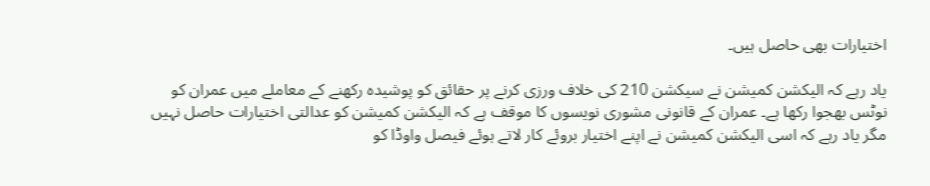اختیارات بھی حاصل ہیں۔

یاد رہے کہ الیکشن کمیشن نے سیکشن 210 کی خلاف ورزی کرنے پر حقائق کو پوشیدہ رکھنے کے معاملے میں عمران کو نوٹس بھجوا رکھا ہے۔ عمران کے قانونی مشوری نویسوں کا موقف ہے کہ الیکشن کمیشن کو عدالتی اختیارات حاصل نہیں مگر یاد رہے کہ اسی الیکشن کمیشن نے اپنے اختیار بروئے کار لاتے ہوئے فیصل واوڈا کو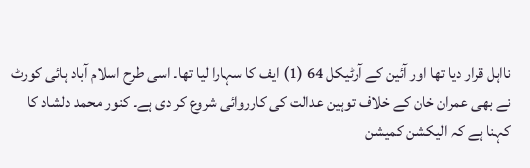نااہل قرار دیا تھا اور آئین کے آرٹیکل 64 (1) ایف کا سہارا لیا تھا۔ اسی طرح اسلام آباد ہائی کورٹ نے بھی عمران خان کے خلاف توہین عدالت کی کارروائی شروع کر دی ہے۔ کنور محمد دلشاد کا کہنا ہے کہ الیکشن کمیشن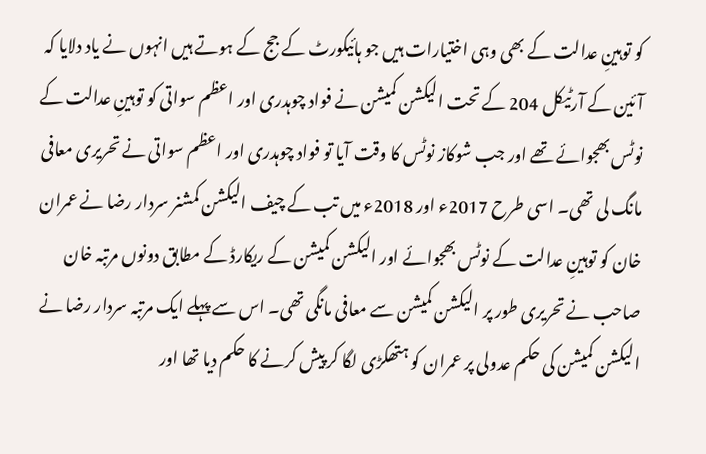کو توہینِ عدالت کے بھی وہی اختیارات ہیں جو ہائیکورٹ کے جج کے ہوتے ہیں انہوں نے یاد دلایا کہ آئین کے آرٹیکل 204 کے تحت الیکشن کمیشن نے فواد چوہدری اور اعظم سواتی کو توہینِ عدالت کے نوٹس بھجوائے تھے اور جب شوکاز نوٹس کا وقت آیا تو فواد چوہدری اور اعظم سواتی نے تحریری معافی مانگ لی تھی۔ اسی طرح 2017ء اور 2018ء میں تب کے چیف الیکشن کمشنر سردار رضا نے عمران خان کو توہینِ عدالت کے نوٹس بھجوائے اور الیکشن کمیشن کے ریکارڈ کے مطابق دونوں مرتبہ خان صاحب نے تحریری طور پر الیکشن کمیشن سے معافی مانگی تھی۔ اس سے پہلے ایک مرتبہ سردار رضا نے الیکشن کمیشن کی حکم عدولی پر عمران کو ہتھکڑی لگا کر پیش کرنے کا حکم دیا تھا اور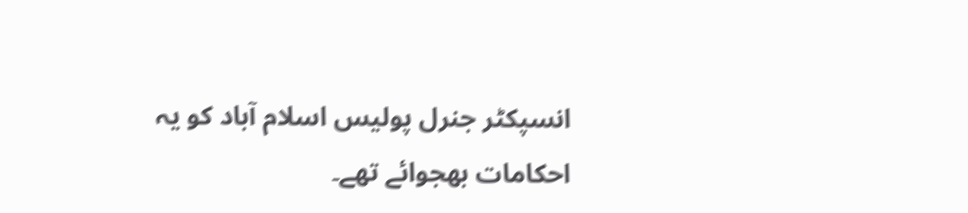انسپکٹر جنرل پولیس اسلام آباد کو یہ احکامات بھجوائے تھے۔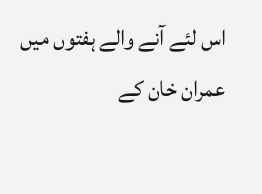اس لئے آنے والے ہفتوں میں عمران خان کے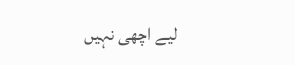لیے اچھی نہیں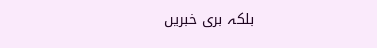بلکہ بری خبریں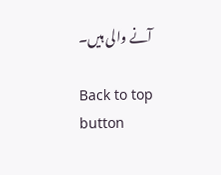آنے والی ہیں۔

Back to top button